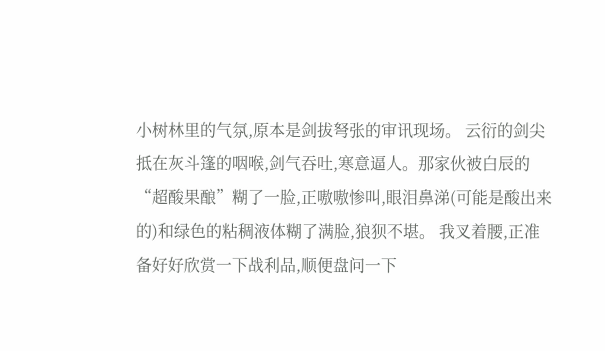小树林里的气氛,原本是剑拔弩张的审讯现场。 云衍的剑尖抵在灰斗篷的咽喉,剑气吞吐,寒意逼人。那家伙被白辰的“超酸果酿”糊了一脸,正嗷嗷惨叫,眼泪鼻涕(可能是酸出来的)和绿色的粘稠液体糊了满脸,狼狈不堪。 我叉着腰,正准备好好欣赏一下战利品,顺便盘问一下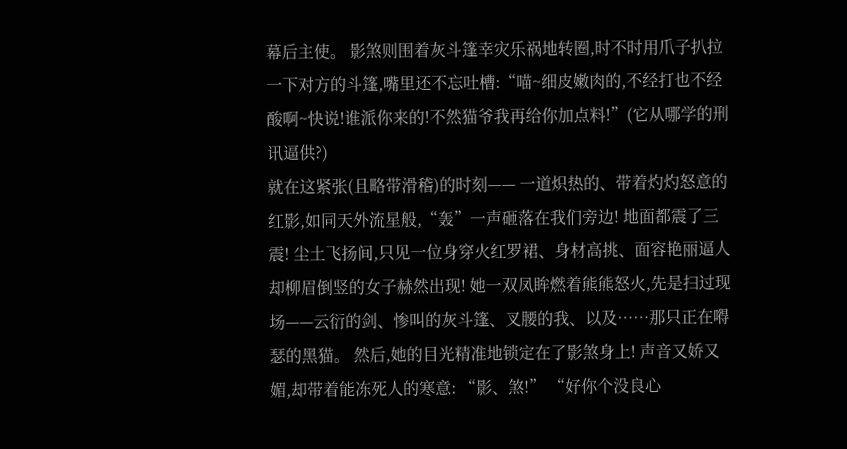幕后主使。 影煞则围着灰斗篷幸灾乐祸地转圈,时不时用爪子扒拉一下对方的斗篷,嘴里还不忘吐槽:“喵~细皮嫩肉的,不经打也不经酸啊~快说!谁派你来的!不然猫爷我再给你加点料!”(它从哪学的刑讯逼供?)
就在这紧张(且略带滑稽)的时刻—— 一道炽热的、带着灼灼怒意的红影,如同天外流星般,“轰”一声砸落在我们旁边! 地面都震了三震! 尘土飞扬间,只见一位身穿火红罗裙、身材高挑、面容艳丽逼人却柳眉倒竖的女子赫然出现! 她一双凤眸燃着熊熊怒火,先是扫过现场——云衍的剑、惨叫的灰斗篷、叉腰的我、以及……那只正在嘚瑟的黑猫。 然后,她的目光精准地锁定在了影煞身上! 声音又娇又媚,却带着能冻死人的寒意: “影、煞!” “好你个没良心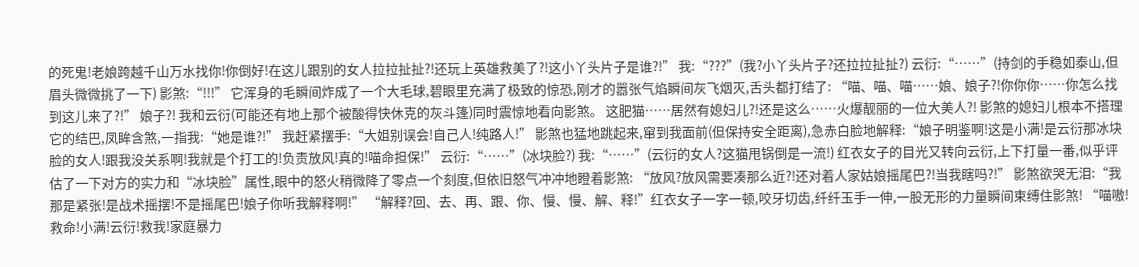的死鬼!老娘跨越千山万水找你!你倒好!在这儿跟别的女人拉拉扯扯?!还玩上英雄救美了?!这小丫头片子是谁?!” 我:“???”(我?小丫头片子?还拉拉扯扯?) 云衍:“……”(持剑的手稳如泰山,但眉头微微挑了一下) 影煞:“!!!” 它浑身的毛瞬间炸成了一个大毛球,碧眼里充满了极致的惊恐,刚才的嚣张气焰瞬间灰飞烟灭,舌头都打结了: “喵、喵、喵……娘、娘子?!你你你……你怎么找到这儿来了?!” 娘子?! 我和云衍(可能还有地上那个被酸得快休克的灰斗篷)同时震惊地看向影煞。 这肥猫……居然有媳妇儿?!还是这么……火爆靓丽的一位大美人?! 影煞的媳妇儿根本不搭理它的结巴,凤眸含煞,一指我:“她是谁?!” 我赶紧摆手:“大姐别误会!自己人!纯路人!” 影煞也猛地跳起来,窜到我面前(但保持安全距离),急赤白脸地解释:“娘子明鉴啊!这是小满!是云衍那冰块脸的女人!跟我没关系啊!我就是个打工的!负责放风!真的!喵命担保!” 云衍:“……”(冰块脸?) 我:“……”(云衍的女人?这猫甩锅倒是一流!) 红衣女子的目光又转向云衍,上下打量一番,似乎评估了一下对方的实力和“冰块脸”属性,眼中的怒火稍微降了零点一个刻度,但依旧怒气冲冲地瞪着影煞: “放风?放风需要凑那么近?!还对着人家姑娘摇尾巴?!当我瞎吗?!” 影煞欲哭无泪:“我那是紧张!是战术摇摆!不是摇尾巴!娘子你听我解释啊!” “解释?回、去、再、跟、你、慢、慢、解、释!”红衣女子一字一顿,咬牙切齿,纤纤玉手一伸,一股无形的力量瞬间束缚住影煞! “喵嗷!救命!小满!云衍!救我!家庭暴力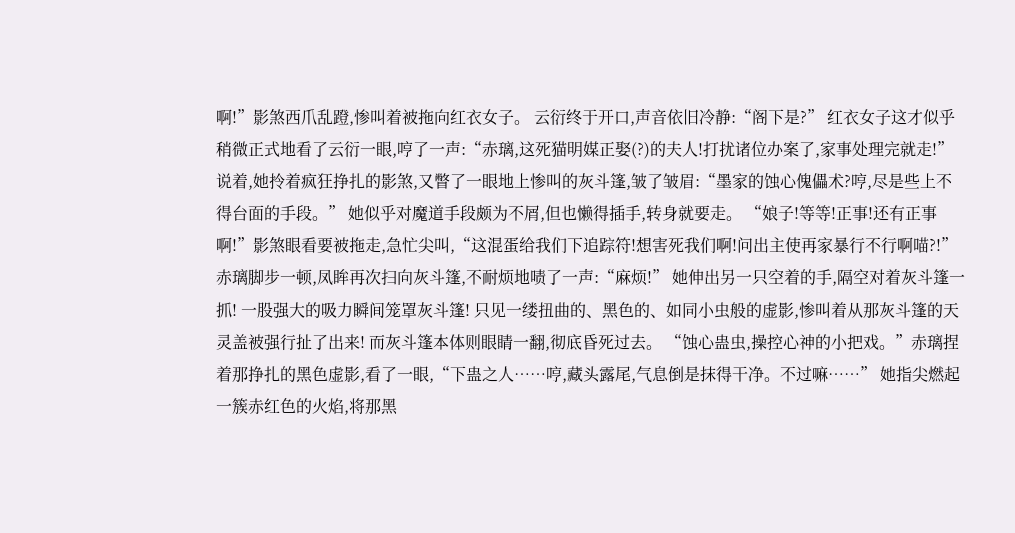啊!”影煞西爪乱蹬,惨叫着被拖向红衣女子。 云衍终于开口,声音依旧冷静:“阁下是?” 红衣女子这才似乎稍微正式地看了云衍一眼,哼了一声:“赤璃,这死猫明媒正娶(?)的夫人!打扰诸位办案了,家事处理完就走!” 说着,她拎着疯狂挣扎的影煞,又瞥了一眼地上惨叫的灰斗篷,皱了皱眉:“墨家的蚀心傀儡术?哼,尽是些上不得台面的手段。” 她似乎对魔道手段颇为不屑,但也懒得插手,转身就要走。 “娘子!等等!正事!还有正事啊!”影煞眼看要被拖走,急忙尖叫,“这混蛋给我们下追踪符!想害死我们啊!问出主使再家暴行不行啊喵?!” 赤璃脚步一顿,凤眸再次扫向灰斗篷,不耐烦地啧了一声:“麻烦!” 她伸出另一只空着的手,隔空对着灰斗篷一抓! 一股强大的吸力瞬间笼罩灰斗篷! 只见一缕扭曲的、黑色的、如同小虫般的虚影,惨叫着从那灰斗篷的天灵盖被强行扯了出来! 而灰斗篷本体则眼睛一翻,彻底昏死过去。 “蚀心蛊虫,操控心神的小把戏。”赤璃捏着那挣扎的黑色虚影,看了一眼,“下蛊之人……哼,藏头露尾,气息倒是抹得干净。不过嘛……” 她指尖燃起一簇赤红色的火焰,将那黑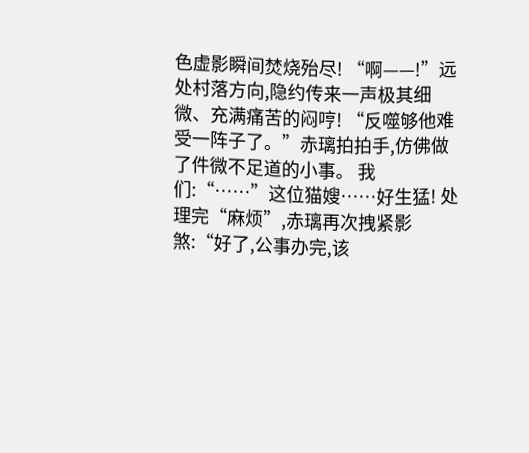色虚影瞬间焚烧殆尽! “啊——!”远处村落方向,隐约传来一声极其细微、充满痛苦的闷哼! “反噬够他难受一阵子了。”赤璃拍拍手,仿佛做了件微不足道的小事。 我们:“……”这位猫嫂……好生猛! 处理完“麻烦”,赤璃再次拽紧影煞:“好了,公事办完,该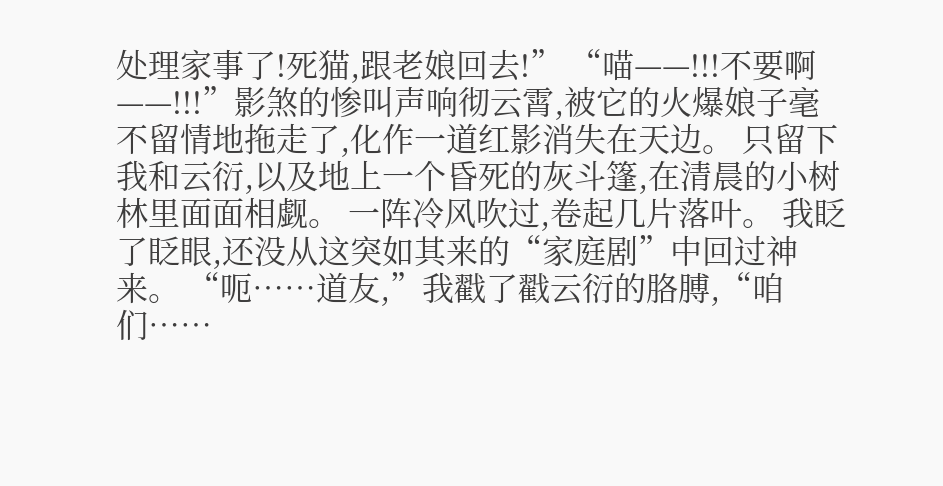处理家事了!死猫,跟老娘回去!” “喵——!!!不要啊——!!!”影煞的惨叫声响彻云霄,被它的火爆娘子毫不留情地拖走了,化作一道红影消失在天边。 只留下我和云衍,以及地上一个昏死的灰斗篷,在清晨的小树林里面面相觑。 一阵冷风吹过,卷起几片落叶。 我眨了眨眼,还没从这突如其来的“家庭剧”中回过神来。 “呃……道友,”我戳了戳云衍的胳膊,“咱们……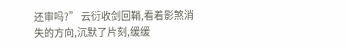还审吗?” 云衍收剑回鞘,看着影煞消失的方向,沉默了片刻,缓缓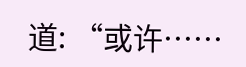道: “或许……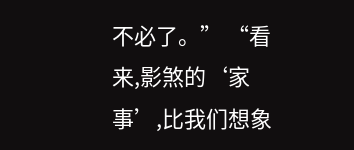不必了。” “看来,影煞的‘家事’,比我们想象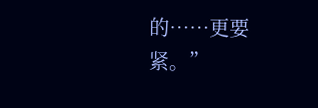的……更要紧。”